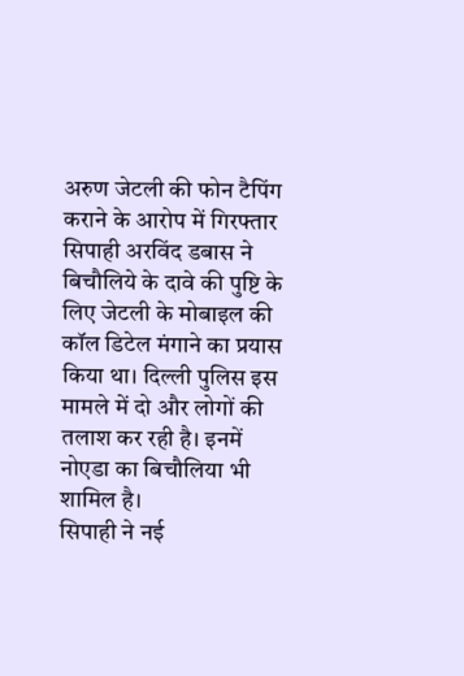अरुण जेटली की फोन टैपिंग कराने के आरोप में गिरफ्तार सिपाही अरविंद डबास ने बिचौलिये के दावे की पुष्टि के लिए जेटली के मोबाइल की कॉल डिटेल मंगाने का प्रयास किया था। दिल्ली पुलिस इस मामले में दो और लोगों की तलाश कर रही है। इनमें नोएडा का बिचौलिया भी शामिल है।
सिपाही ने नई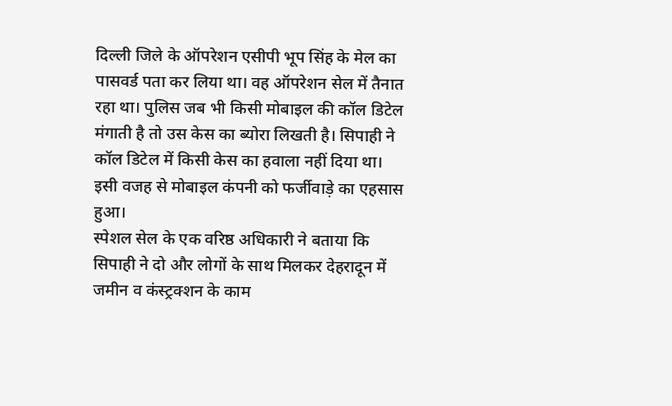दिल्ली जिले के ऑपरेशन एसीपी भूप सिंह के मेल का पासवर्ड पता कर लिया था। वह ऑपरेशन सेल में तैनात रहा था। पुलिस जब भी किसी मोबाइल की कॉल डिटेल मंगाती है तो उस केस का ब्योरा लिखती है। सिपाही ने कॉल डिटेल में किसी केस का हवाला नहीं दिया था। इसी वजह से मोबाइल कंपनी को फर्जीवाड़े का एहसास हुआ।
स्पेशल सेल के एक वरिष्ठ अधिकारी ने बताया कि सिपाही ने दो और लोगों के साथ मिलकर देहरादून में जमीन व कंस्ट्रक्शन के काम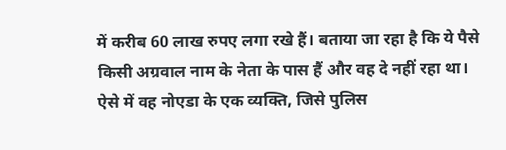में करीब 60 लाख रुपए लगा रखे हैं। बताया जा रहा है कि ये पैसे किसी अग्रवाल नाम के नेता के पास हैं और वह दे नहीं रहा था।
ऐसे में वह नोएडा के एक व्यक्ति, जिसे पुलिस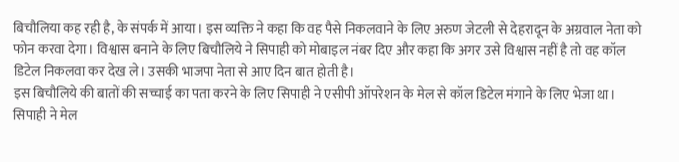बिचौलिया कह रही है, के संपर्क में आया। इस व्यक्ति ने कहा कि वह पैसे निकलवाने के लिए अरुण जेटली से देहरादून के अग्रवाल नेता को फोन करवा देगा। विश्वास बनाने के लिए बिचौलिये ने सिपाही को मोबाइल नंबर दिए और कहा कि अगर उसे विश्वास नहीं है तो वह कॉल डिटेल निकलवा कर देख ले। उसकी भाजपा नेता से आए दिन बात होती है।
इस बिचौलिये की बातों की सच्चाई का पता करने के लिए सिपाही ने एसीपी ऑपरेशन के मेल से कॉल डिटेल मंगाने के लिए भेजा था। सिपाही ने मेल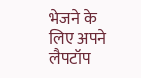भेजने के लिए अपने लैपटॉप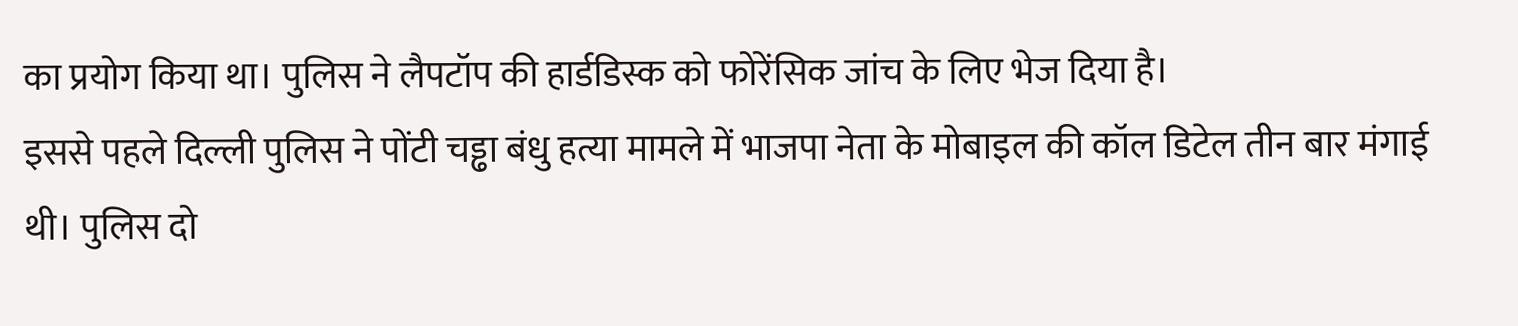का प्रयोग किया था। पुलिस ने लैपटॉप की हार्डडिस्क को फोरेंसिक जांच के लिए भेज दिया है।
इससे पहले दिल्ली पुलिस ने पोंटी चड्ढा बंधु हत्या मामले में भाजपा नेता के मोबाइल की कॉल डिटेल तीन बार मंगाई थी। पुलिस दो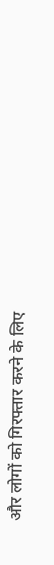और लोगों को गिरफ्तार करने के लिए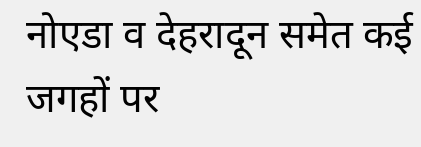नोएडा व देहरादून समेत कई जगहों पर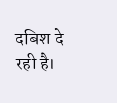दबिश दे रही है।